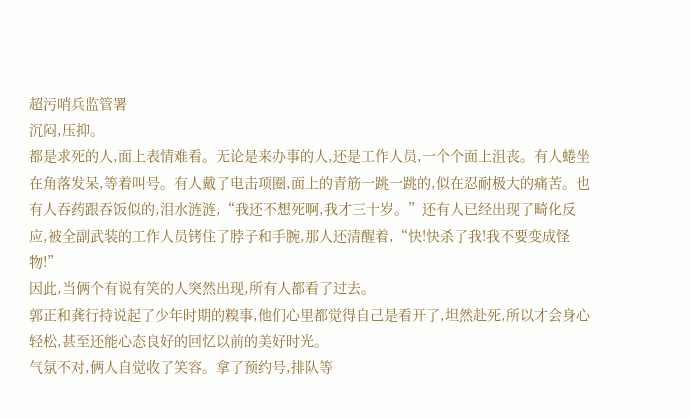超污哨兵监管署
沉闷,压抑。
都是求死的人,面上表情难看。无论是来办事的人,还是工作人员,一个个面上沮丧。有人蜷坐在角落发呆,等着叫号。有人戴了电击项圈,面上的青筋一跳一跳的,似在忍耐极大的痛苦。也有人吞药跟吞饭似的,泪水涟涟,“我还不想死啊,我才三十岁。”还有人已经出现了畸化反应,被全副武装的工作人员铐住了脖子和手腕,那人还清醒着,“快!快杀了我!我不要变成怪物!”
因此,当俩个有说有笑的人突然出现,所有人都看了过去。
郭正和龚行持说起了少年时期的糗事,他们心里都觉得自己是看开了,坦然赴死,所以才会身心轻松,甚至还能心态良好的回忆以前的美好时光。
气氛不对,俩人自觉收了笑容。拿了预约号,排队等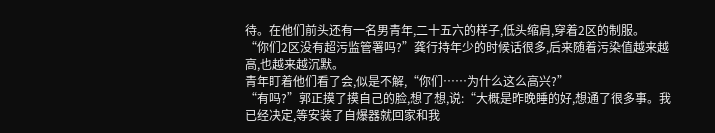待。在他们前头还有一名男青年,二十五六的样子,低头缩肩,穿着2区的制服。
“你们2区没有超污监管署吗?”龚行持年少的时候话很多,后来随着污染值越来越高,也越来越沉默。
青年盯着他们看了会,似是不解,“你们……为什么这么高兴?”
“有吗?”郭正摸了摸自己的脸,想了想,说:“大概是昨晚睡的好,想通了很多事。我已经决定,等安装了自爆器就回家和我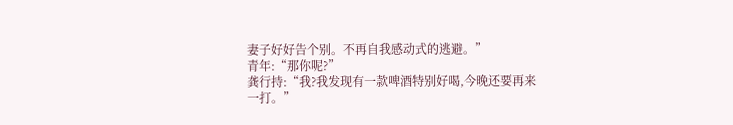妻子好好告个别。不再自我感动式的逃避。”
青年:“那你呢?”
龚行持:“我?我发现有一款啤酒特别好喝,今晚还要再来一打。”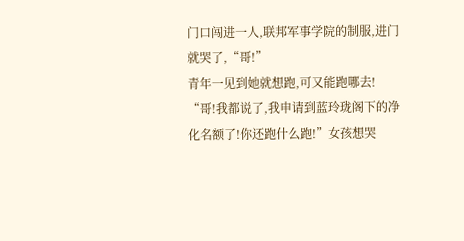门口闯进一人,联邦军事学院的制服,进门就哭了,“哥!”
青年一见到她就想跑,可又能跑哪去!
“哥!我都说了,我申请到蓝玲珑阁下的净化名额了!你还跑什么跑!”女孩想哭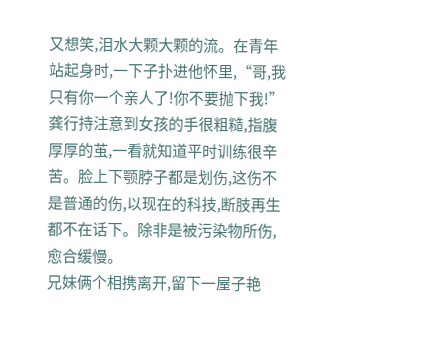又想笑,泪水大颗大颗的流。在青年站起身时,一下子扑进他怀里,“哥,我只有你一个亲人了!你不要抛下我!”
龚行持注意到女孩的手很粗糙,指腹厚厚的茧,一看就知道平时训练很辛苦。脸上下颚脖子都是划伤,这伤不是普通的伤,以现在的科技,断肢再生都不在话下。除非是被污染物所伤,愈合缓慢。
兄妹俩个相携离开,留下一屋子艳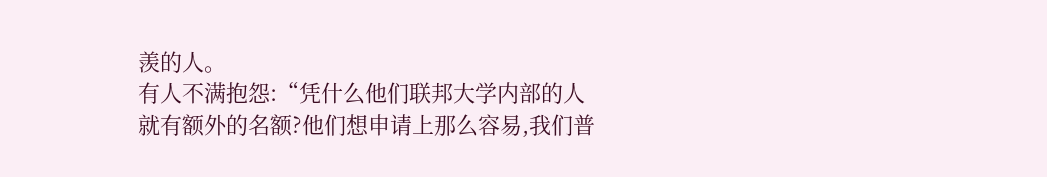羡的人。
有人不满抱怨:“凭什么他们联邦大学内部的人就有额外的名额?他们想申请上那么容易,我们普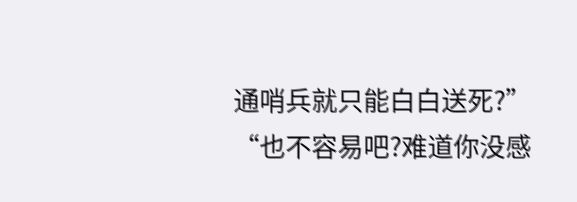通哨兵就只能白白送死?”
“也不容易吧?难道你没感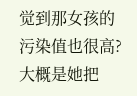觉到那女孩的污染值也很高?大概是她把